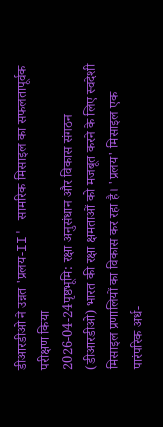डीआरडीओ ने उन्नत 'प्रलय-II' सामरिक मिसाइल का सफलतापूर्वक परीक्षण किया
2026-04-24पृष्ठभूमि: रक्षा अनुसंधान और विकास संगठन (डीआरडीओ) भारत की रक्षा क्षमताओं को मजबूत करने के लिए स्वदेशी मिसाइल प्रणालियों का विकास कर रहा है। 'प्रलय' मिसाइल एक पारंपरिक अर्ध-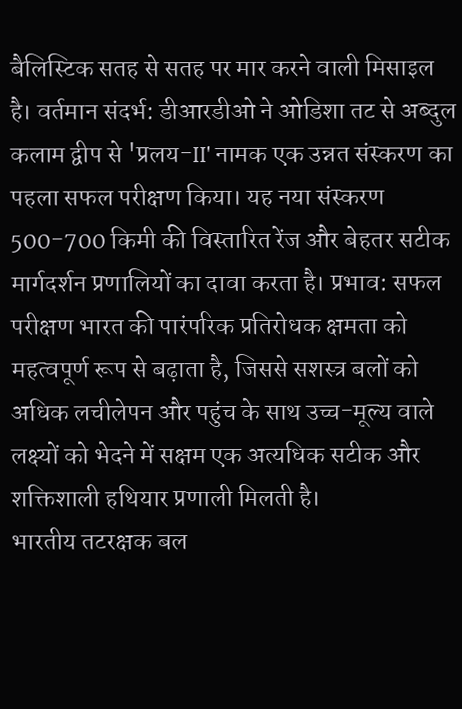बैलिस्टिक सतह से सतह पर मार करने वाली मिसाइल है। वर्तमान संदर्भ: डीआरडीओ ने ओडिशा तट से अब्दुल कलाम द्वीप से 'प्रलय-II' नामक एक उन्नत संस्करण का पहला सफल परीक्षण किया। यह नया संस्करण 500-700 किमी की विस्तारित रेंज और बेहतर सटीक मार्गदर्शन प्रणालियों का दावा करता है। प्रभाव: सफल परीक्षण भारत की पारंपरिक प्रतिरोधक क्षमता को महत्वपूर्ण रूप से बढ़ाता है, जिससे सशस्त्र बलों को अधिक लचीलेपन और पहुंच के साथ उच्च-मूल्य वाले लक्ष्यों को भेदने में सक्षम एक अत्यधिक सटीक और शक्तिशाली हथियार प्रणाली मिलती है।
भारतीय तटरक्षक बल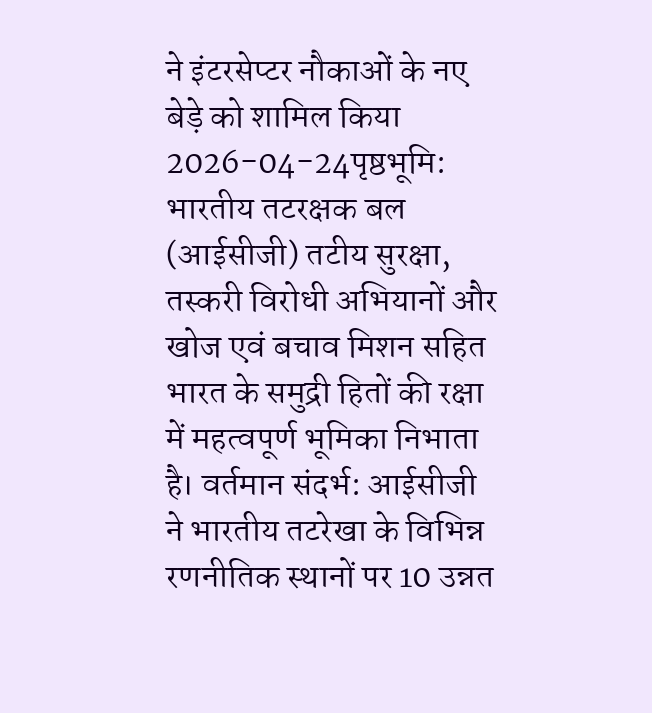ने इंटरसेप्टर नौकाओं के नए बेड़े को शामिल किया
2026-04-24पृष्ठभूमि: भारतीय तटरक्षक बल (आईसीजी) तटीय सुरक्षा, तस्करी विरोधी अभियानों और खोज एवं बचाव मिशन सहित भारत के समुद्री हितों की रक्षा में महत्वपूर्ण भूमिका निभाता है। वर्तमान संदर्भ: आईसीजी ने भारतीय तटरेखा के विभिन्न रणनीतिक स्थानों पर 10 उन्नत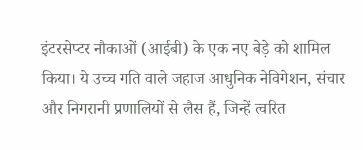इंटरसेप्टर नौकाओं (आईबी) के एक नए बेड़े को शामिल किया। ये उच्च गति वाले जहाज आधुनिक नेविगेशन, संचार और निगरानी प्रणालियों से लैस हैं, जिन्हें त्वरित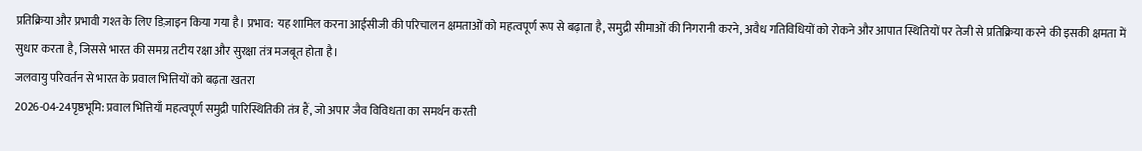प्रतिक्रिया और प्रभावी गश्त के लिए डिज़ाइन किया गया है। प्रभाव: यह शामिल करना आईसीजी की परिचालन क्षमताओं को महत्वपूर्ण रूप से बढ़ाता है, समुद्री सीमाओं की निगरानी करने, अवैध गतिविधियों को रोकने और आपात स्थितियों पर तेजी से प्रतिक्रिया करने की इसकी क्षमता में सुधार करता है, जिससे भारत की समग्र तटीय रक्षा और सुरक्षा तंत्र मजबूत होता है।
जलवायु परिवर्तन से भारत के प्रवाल भित्तियों को बढ़ता खतरा
2026-04-24पृष्ठभूमि: प्रवाल भित्तियाँ महत्वपूर्ण समुद्री पारिस्थितिकी तंत्र हैं, जो अपार जैव विविधता का समर्थन करती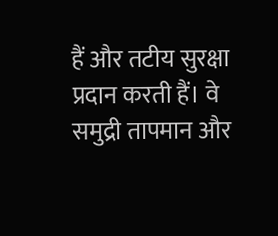हैं और तटीय सुरक्षा प्रदान करती हैं। वे समुद्री तापमान और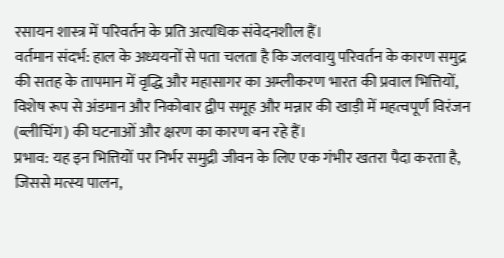रसायन शास्त्र में परिवर्तन के प्रति अत्यधिक संवेदनशील हैं।
वर्तमान संदर्भ: हाल के अध्ययनों से पता चलता है कि जलवायु परिवर्तन के कारण समुद्र की सतह के तापमान में वृद्धि और महासागर का अम्लीकरण भारत की प्रवाल भित्तियों, विशेष रूप से अंडमान और निकोबार द्वीप समूह और मन्नार की खाड़ी में महत्वपूर्ण विरंजन (ब्लीचिंग) की घटनाओं और क्षरण का कारण बन रहे हैं।
प्रभाव: यह इन भित्तियों पर निर्भर समुद्री जीवन के लिए एक गंभीर खतरा पैदा करता है, जिससे मत्स्य पालन,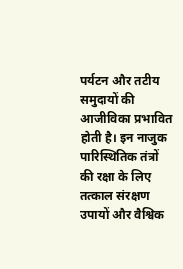पर्यटन और तटीय समुदायों की आजीविका प्रभावित होती है। इन नाजुक पारिस्थितिक तंत्रों की रक्षा के लिए तत्काल संरक्षण उपायों और वैश्विक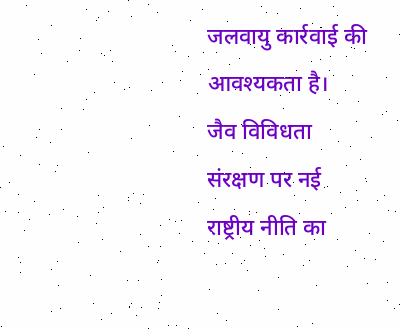जलवायु कार्रवाई की आवश्यकता है।
जैव विविधता संरक्षण पर नई राष्ट्रीय नीति का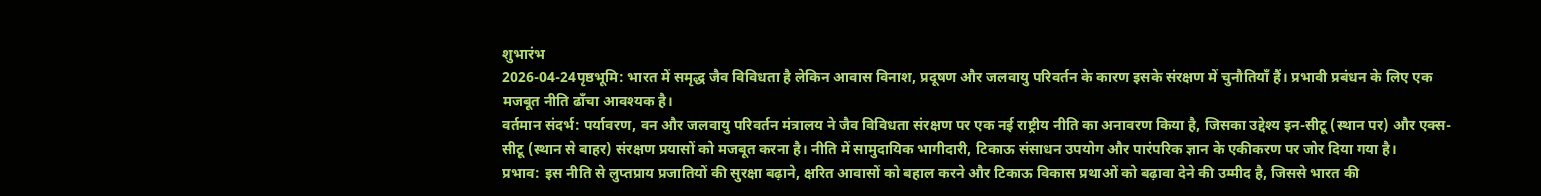शुभारंभ
2026-04-24पृष्ठभूमि: भारत में समृद्ध जैव विविधता है लेकिन आवास विनाश, प्रदूषण और जलवायु परिवर्तन के कारण इसके संरक्षण में चुनौतियाँ हैं। प्रभावी प्रबंधन के लिए एक मजबूत नीति ढाँचा आवश्यक है।
वर्तमान संदर्भ: पर्यावरण, वन और जलवायु परिवर्तन मंत्रालय ने जैव विविधता संरक्षण पर एक नई राष्ट्रीय नीति का अनावरण किया है, जिसका उद्देश्य इन-सीटू (स्थान पर) और एक्स-सीटू (स्थान से बाहर) संरक्षण प्रयासों को मजबूत करना है। नीति में सामुदायिक भागीदारी, टिकाऊ संसाधन उपयोग और पारंपरिक ज्ञान के एकीकरण पर जोर दिया गया है।
प्रभाव: इस नीति से लुप्तप्राय प्रजातियों की सुरक्षा बढ़ाने, क्षरित आवासों को बहाल करने और टिकाऊ विकास प्रथाओं को बढ़ावा देने की उम्मीद है, जिससे भारत की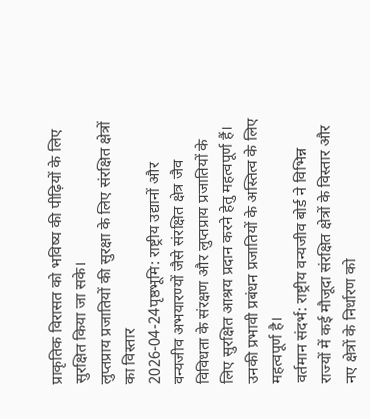प्राकृतिक विरासत को भविष्य की पीढ़ियों के लिए सुरक्षित किया जा सके।
लुप्तप्राय प्रजातियों की सुरक्षा के लिए संरक्षित क्षेत्रों का विस्तार
2026-04-24पृष्ठभूमि: राष्ट्रीय उद्यानों और वन्यजीव अभयारण्यों जैसे संरक्षित क्षेत्र जैव विविधता के संरक्षण और लुप्तप्राय प्रजातियों के लिए सुरक्षित आश्रय प्रदान करने हेतु महत्वपूर्ण हैं। उनकी प्रभावी प्रबंधन प्रजातियों के अस्तित्व के लिए महत्वपूर्ण है।
वर्तमान संदर्भ: राष्ट्रीय वन्यजीव बोर्ड ने विभिन्न राज्यों में कई मौजूदा संरक्षित क्षेत्रों के विस्तार और नए क्षेत्रों के निर्धारण को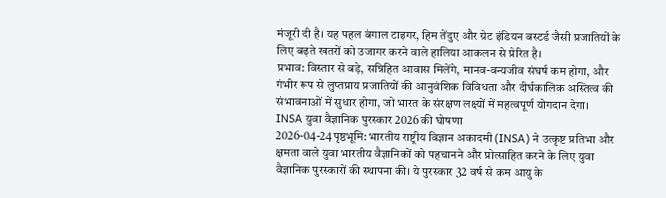मंजूरी दी है। यह पहल बंगाल टाइगर, हिम तेंदुए और ग्रेट इंडियन बस्टर्ड जैसी प्रजातियों के लिए बढ़ते खतरों को उजागर करने वाले हालिया आकलन से प्रेरित है।
प्रभाव: विस्तार से बड़े, सन्निहित आवास मिलेंगे, मानव-वन्यजीव संघर्ष कम होगा, और गंभीर रूप से लुप्तप्राय प्रजातियों की आनुवंशिक विविधता और दीर्घकालिक अस्तित्व की संभावनाओं में सुधार होगा, जो भारत के संरक्षण लक्ष्यों में महत्वपूर्ण योगदान देगा।
INSA युवा वैज्ञानिक पुरस्कार 2026 की घोषणा
2026-04-24पृष्ठभूमि: भारतीय राष्ट्रीय विज्ञान अकादमी (INSA) ने उत्कृष्ट प्रतिभा और क्षमता वाले युवा भारतीय वैज्ञानिकों को पहचानने और प्रोत्साहित करने के लिए युवा वैज्ञानिक पुरस्कारों की स्थापना की। ये पुरस्कार 32 वर्ष से कम आयु के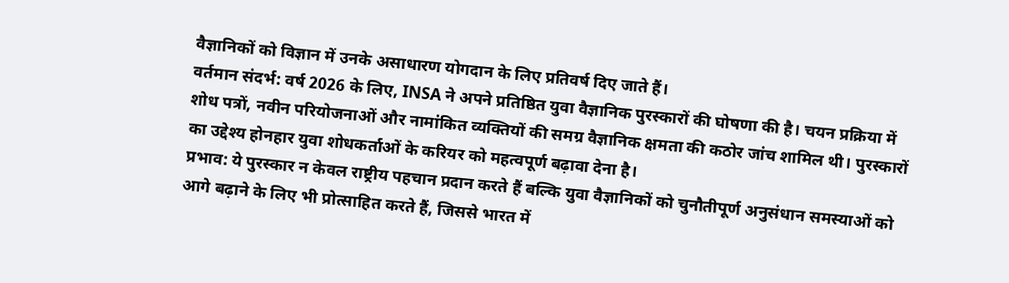वैज्ञानिकों को विज्ञान में उनके असाधारण योगदान के लिए प्रतिवर्ष दिए जाते हैं।
वर्तमान संदर्भ: वर्ष 2026 के लिए, INSA ने अपने प्रतिष्ठित युवा वैज्ञानिक पुरस्कारों की घोषणा की है। चयन प्रक्रिया में शोध पत्रों, नवीन परियोजनाओं और नामांकित व्यक्तियों की समग्र वैज्ञानिक क्षमता की कठोर जांच शामिल थी। पुरस्कारों का उद्देश्य होनहार युवा शोधकर्ताओं के करियर को महत्वपूर्ण बढ़ावा देना है।
प्रभाव: ये पुरस्कार न केवल राष्ट्रीय पहचान प्रदान करते हैं बल्कि युवा वैज्ञानिकों को चुनौतीपूर्ण अनुसंधान समस्याओं को आगे बढ़ाने के लिए भी प्रोत्साहित करते हैं, जिससे भारत में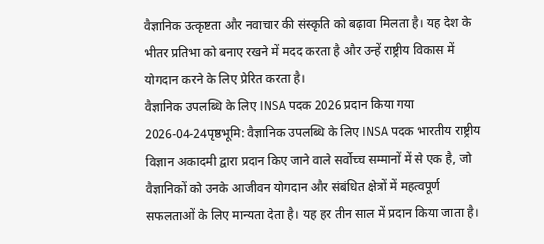वैज्ञानिक उत्कृष्टता और नवाचार की संस्कृति को बढ़ावा मिलता है। यह देश के भीतर प्रतिभा को बनाए रखने में मदद करता है और उन्हें राष्ट्रीय विकास में योगदान करने के लिए प्रेरित करता है।
वैज्ञानिक उपलब्धि के लिए INSA पदक 2026 प्रदान किया गया
2026-04-24पृष्ठभूमि: वैज्ञानिक उपलब्धि के लिए INSA पदक भारतीय राष्ट्रीय विज्ञान अकादमी द्वारा प्रदान किए जाने वाले सर्वोच्च सम्मानों में से एक है, जो वैज्ञानिकों को उनके आजीवन योगदान और संबंधित क्षेत्रों में महत्वपूर्ण सफलताओं के लिए मान्यता देता है। यह हर तीन साल में प्रदान किया जाता है।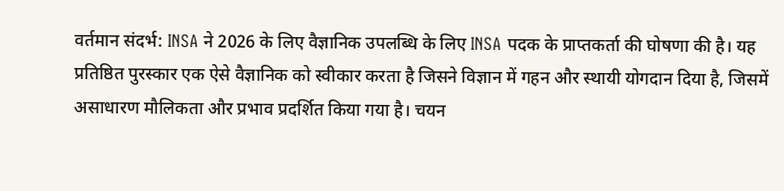वर्तमान संदर्भ: INSA ने 2026 के लिए वैज्ञानिक उपलब्धि के लिए INSA पदक के प्राप्तकर्ता की घोषणा की है। यह प्रतिष्ठित पुरस्कार एक ऐसे वैज्ञानिक को स्वीकार करता है जिसने विज्ञान में गहन और स्थायी योगदान दिया है, जिसमें असाधारण मौलिकता और प्रभाव प्रदर्शित किया गया है। चयन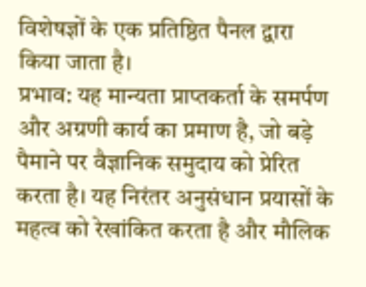विशेषज्ञों के एक प्रतिष्ठित पैनल द्वारा किया जाता है।
प्रभाव: यह मान्यता प्राप्तकर्ता के समर्पण और अग्रणी कार्य का प्रमाण है, जो बड़े पैमाने पर वैज्ञानिक समुदाय को प्रेरित करता है। यह निरंतर अनुसंधान प्रयासों के महत्व को रेखांकित करता है और मौलिक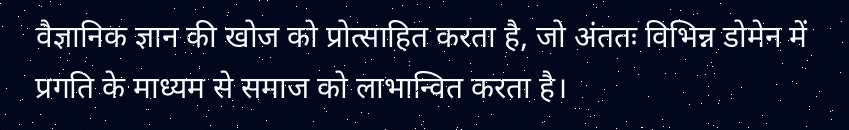वैज्ञानिक ज्ञान की खोज को प्रोत्साहित करता है, जो अंततः विभिन्न डोमेन में प्रगति के माध्यम से समाज को लाभान्वित करता है।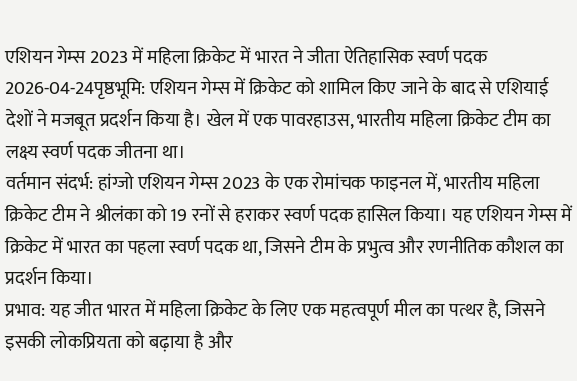एशियन गेम्स 2023 में महिला क्रिकेट में भारत ने जीता ऐतिहासिक स्वर्ण पदक
2026-04-24पृष्ठभूमि: एशियन गेम्स में क्रिकेट को शामिल किए जाने के बाद से एशियाई देशों ने मजबूत प्रदर्शन किया है। खेल में एक पावरहाउस, भारतीय महिला क्रिकेट टीम का लक्ष्य स्वर्ण पदक जीतना था।
वर्तमान संदर्भ: हांग्जो एशियन गेम्स 2023 के एक रोमांचक फाइनल में, भारतीय महिला क्रिकेट टीम ने श्रीलंका को 19 रनों से हराकर स्वर्ण पदक हासिल किया। यह एशियन गेम्स में क्रिकेट में भारत का पहला स्वर्ण पदक था, जिसने टीम के प्रभुत्व और रणनीतिक कौशल का प्रदर्शन किया।
प्रभाव: यह जीत भारत में महिला क्रिकेट के लिए एक महत्वपूर्ण मील का पत्थर है, जिसने इसकी लोकप्रियता को बढ़ाया है और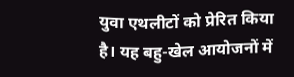युवा एथलीटों को प्रेरित किया है। यह बहु-खेल आयोजनों में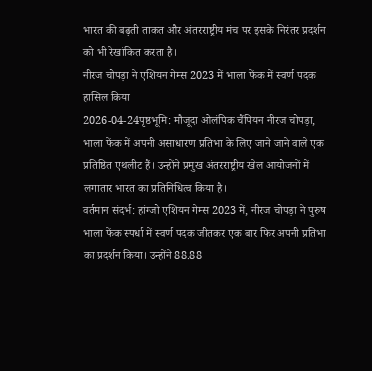भारत की बढ़ती ताकत और अंतरराष्ट्रीय मंच पर इसके निरंतर प्रदर्शन को भी रेखांकित करता है।
नीरज चोपड़ा ने एशियन गेम्स 2023 में भाला फेंक में स्वर्ण पदक हासिल किया
2026-04-24पृष्ठभूमि: मौजूदा ओलंपिक चैंपियन नीरज चोपड़ा, भाला फेंक में अपनी असाधारण प्रतिभा के लिए जाने जाने वाले एक प्रतिष्ठित एथलीट हैं। उन्होंने प्रमुख अंतरराष्ट्रीय खेल आयोजनों में लगातार भारत का प्रतिनिधित्व किया है।
वर्तमान संदर्भ: हांग्जो एशियन गेम्स 2023 में, नीरज चोपड़ा ने पुरुष भाला फेंक स्पर्धा में स्वर्ण पदक जीतकर एक बार फिर अपनी प्रतिभा का प्रदर्शन किया। उन्होंने 88.88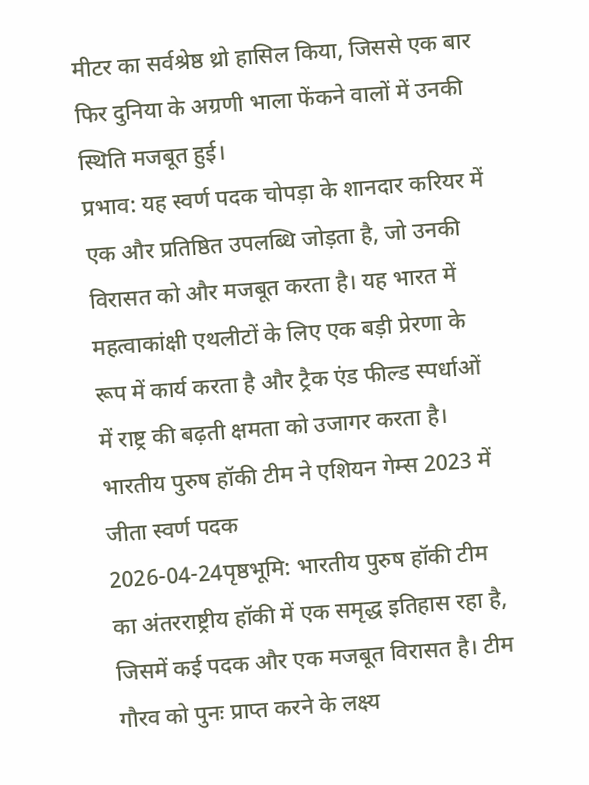मीटर का सर्वश्रेष्ठ थ्रो हासिल किया, जिससे एक बार फिर दुनिया के अग्रणी भाला फेंकने वालों में उनकी स्थिति मजबूत हुई।
प्रभाव: यह स्वर्ण पदक चोपड़ा के शानदार करियर में एक और प्रतिष्ठित उपलब्धि जोड़ता है, जो उनकी विरासत को और मजबूत करता है। यह भारत में महत्वाकांक्षी एथलीटों के लिए एक बड़ी प्रेरणा के रूप में कार्य करता है और ट्रैक एंड फील्ड स्पर्धाओं में राष्ट्र की बढ़ती क्षमता को उजागर करता है।
भारतीय पुरुष हॉकी टीम ने एशियन गेम्स 2023 में जीता स्वर्ण पदक
2026-04-24पृष्ठभूमि: भारतीय पुरुष हॉकी टीम का अंतरराष्ट्रीय हॉकी में एक समृद्ध इतिहास रहा है, जिसमें कई पदक और एक मजबूत विरासत है। टीम गौरव को पुनः प्राप्त करने के लक्ष्य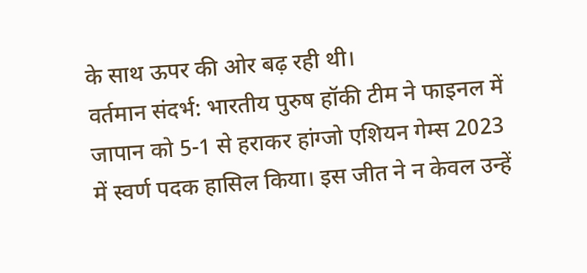के साथ ऊपर की ओर बढ़ रही थी।
वर्तमान संदर्भ: भारतीय पुरुष हॉकी टीम ने फाइनल में जापान को 5-1 से हराकर हांग्जो एशियन गेम्स 2023 में स्वर्ण पदक हासिल किया। इस जीत ने न केवल उन्हें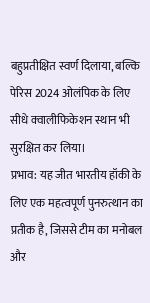बहुप्रतीक्षित स्वर्ण दिलाया, बल्कि पेरिस 2024 ओलंपिक के लिए सीधे क्वालीफिकेशन स्थान भी सुरक्षित कर लिया।
प्रभाव: यह जीत भारतीय हॉकी के लिए एक महत्वपूर्ण पुनरुत्थान का प्रतीक है, जिससे टीम का मनोबल और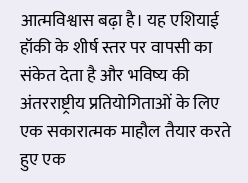आत्मविश्वास बढ़ा है। यह एशियाई हॉकी के शीर्ष स्तर पर वापसी का संकेत देता है और भविष्य की अंतरराष्ट्रीय प्रतियोगिताओं के लिए एक सकारात्मक माहौल तैयार करते हुए एक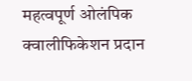महत्वपूर्ण ओलंपिक क्वालीफिकेशन प्रदान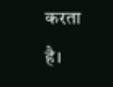करता है।